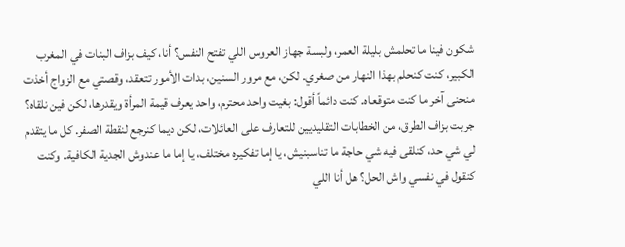شكون فينا ما تحلمش بليلة العمر، ولبسة جهاز العروس اللي تفتح النفس؟ أنا، كيف بزاف البنات في المغرب الكبير، كنت كنحلم بهذا النهار من صغري. لكن، مع مرور السنين، بدات الأمور تتعقد، وقصتي مع الزواج أخذت منحنى آخر ما كنت متوقعاه. كنت دائماً أقول: بغيت واحد محترم، واحد يعرف قيمة المرأة ويقدرها، لكن فين نلقاه؟
جربت بزاف الطرق، من الخطابات التقليديين للتعارف على العائلات، لكن ديما كنرجع لنقطة الصفر. كل ما يتقدم لي شي حد، كنلقى فيه شي حاجة ما تناسبنيش، يا إما تفكيره مختلف، يا إما ما عندوش الجدية الكافية. وكنت كنقول في نفسي واش الحل؟ هل أنا اللي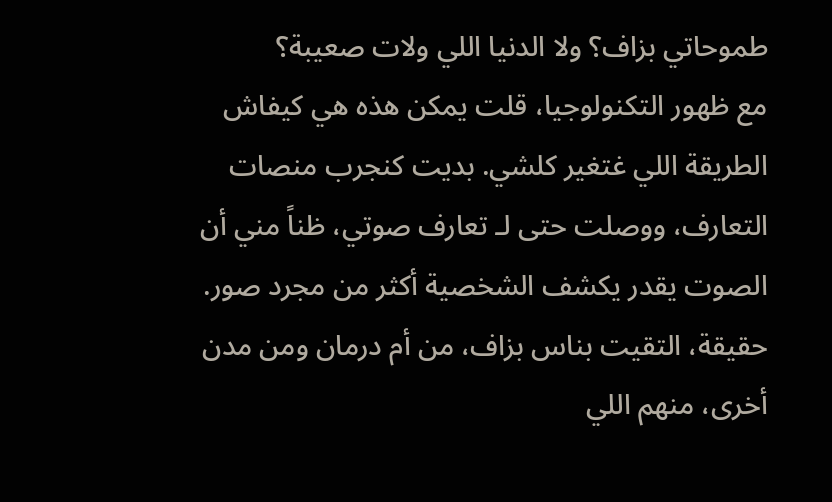طموحاتي بزاف؟ ولا الدنيا اللي ولات صعيبة؟
مع ظهور التكنولوجيا، قلت يمكن هذه هي كيفاش الطريقة اللي غتغير كلشي. بديت كنجرب منصات التعارف، ووصلت حتى لـ تعارف صوتي، ظناً مني أن الصوت يقدر يكشف الشخصية أكثر من مجرد صور. حقيقة، التقيت بناس بزاف، من أم درمان ومن مدن أخرى، منهم اللي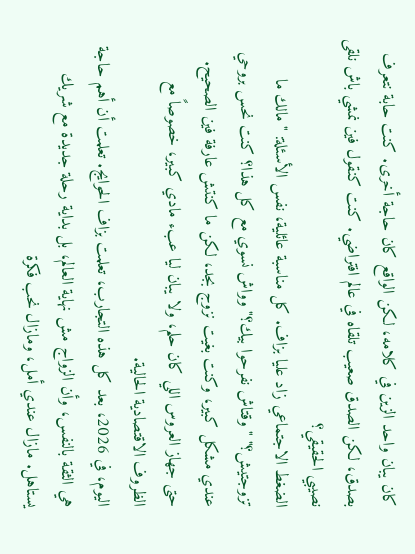كان يبان واحد الزين في كلامه، لكن الواقع كان حاجة أخرى. كنت حابة نتعرف بصدق، لكن الصدق صعيب تلقاه في عالم افتراضي. كنت كنقول فين نمشي باش نلقى نصيبي الحقيقي؟
الضغط الاجتماعي زاد عليا بزاف. كل مناسبة عائلية، نفس الأسئلة: "مالك ما تزوجتيش؟" "وقتاش نفرحوا بيك؟" وواش نسوي مع كل هذا؟ كنت نحس بروحي عندي مشكل كبير، وكنت بغيت نزوج بجد، لكن ما كنتش عارفة فين الصحيح. حتى جهاز العروس اللي كان حلم، ولا يبان ليا عبء مادي كبير، خصوصاً مع الظروف الاقتصادية الحالية.
اليوم، في 2026، بعد كل هذه التجارب، تعلمت بزاف الحوايج. تعلمت أن أهم حاجة هي الثقة بالنفس، وأن الزواج مش نهاية العالم، بل بداية رحلة جديدة مع شريك يستاهل. مازال عندي أمل، ومازال نحب فكرة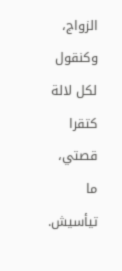الزواج، وكنقول لكل لالة كتقرا قصتي، ما تيأسيش.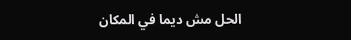الحل مش ديما في المكان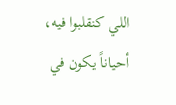اللي كنقلبوا فيه، أحياناً يكون في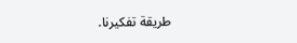طريقة تفكيرنا.